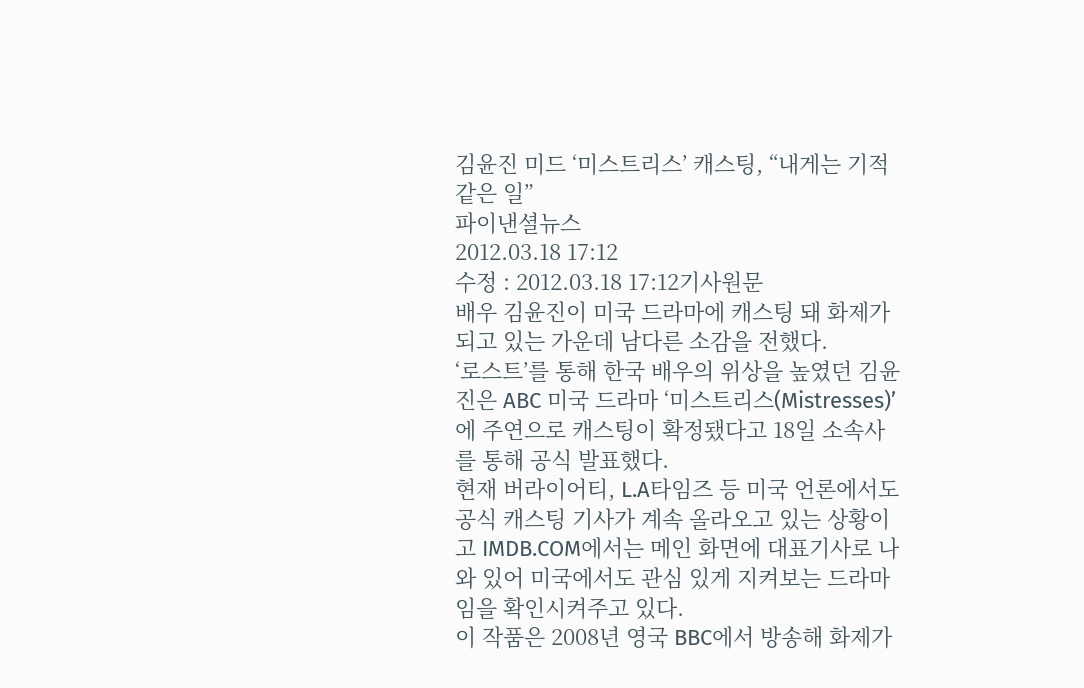김윤진 미드 ‘미스트리스’ 캐스팅, “내게는 기적같은 일”
파이낸셜뉴스
2012.03.18 17:12
수정 : 2012.03.18 17:12기사원문
배우 김윤진이 미국 드라마에 캐스팅 돼 화제가 되고 있는 가운데 남다른 소감을 전했다.
‘로스트’를 통해 한국 배우의 위상을 높였던 김윤진은 ABC 미국 드라마 ‘미스트리스(Mistresses)’에 주연으로 캐스팅이 확정됐다고 18일 소속사를 통해 공식 발표했다.
현재 버라이어티, L.A타임즈 등 미국 언론에서도 공식 캐스팅 기사가 계속 올라오고 있는 상황이고 IMDB.COM에서는 메인 화면에 대표기사로 나와 있어 미국에서도 관심 있게 지켜보는 드라마임을 확인시켜주고 있다.
이 작품은 2008년 영국 BBC에서 방송해 화제가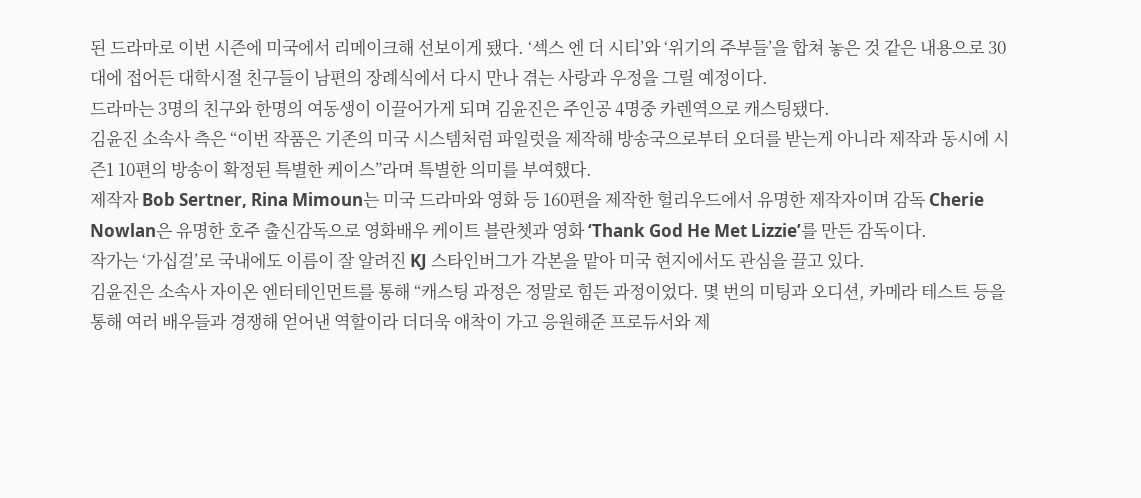된 드라마로 이번 시즌에 미국에서 리메이크해 선보이게 됐다. ‘섹스 엔 더 시티’와 ‘위기의 주부들’을 합쳐 놓은 것 같은 내용으로 30대에 접어든 대학시절 친구들이 남편의 장례식에서 다시 만나 겪는 사랑과 우정을 그릴 예정이다.
드라마는 3명의 친구와 한명의 여동생이 이끌어가게 되며 김윤진은 주인공 4명중 카렌역으로 캐스팅됐다.
김윤진 소속사 측은 “이번 작품은 기존의 미국 시스템처럼 파일럿을 제작해 방송국으로부터 오더를 받는게 아니라 제작과 동시에 시즌1 10편의 방송이 확정된 특별한 케이스”라며 특별한 의미를 부여했다.
제작자 Bob Sertner, Rina Mimoun는 미국 드라마와 영화 등 160편을 제작한 헐리우드에서 유명한 제작자이며 감독 Cherie Nowlan은 유명한 호주 출신감독으로 영화배우 케이트 블란쳇과 영화 ‘Thank God He Met Lizzie’를 만든 감독이다.
작가는 ‘가십걸’로 국내에도 이름이 잘 알려진 KJ 스타인버그가 각본을 맡아 미국 현지에서도 관심을 끌고 있다.
김윤진은 소속사 자이온 엔터테인먼트를 통해 “캐스팅 과정은 정말로 힘든 과정이었다. 몇 번의 미팅과 오디션, 카메라 테스트 등을 통해 여러 배우들과 경쟁해 얻어낸 역할이라 더더욱 애착이 가고 응원해준 프로듀서와 제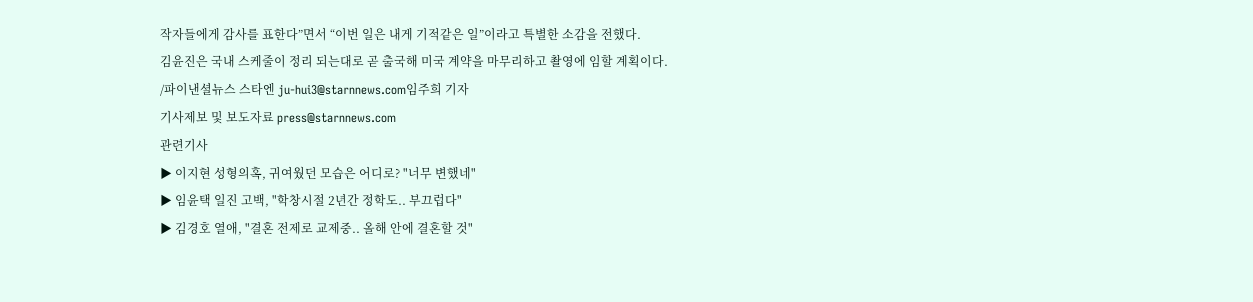작자들에게 감사를 표한다”면서 “이번 일은 내게 기적같은 일”이라고 특별한 소감을 전했다.
김윤진은 국내 스케줄이 정리 되는대로 곧 출국해 미국 계약을 마무리하고 촬영에 임할 계획이다.
/파이낸셜뉴스 스타엔 ju-hui3@starnnews.com임주희 기자
기사제보 및 보도자료 press@starnnews.com
관련기사
▶ 이지현 성형의혹, 귀여웠던 모습은 어디로? "너무 변했네"
▶ 임윤택 일진 고백, "학창시절 2년간 정학도.. 부끄럽다"
▶ 김경호 열애, "결혼 전제로 교제중.. 올해 안에 결혼할 것"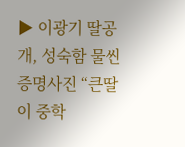▶ 이광기 딸공개, 성숙함 물씬 증명사진 “큰딸이 중학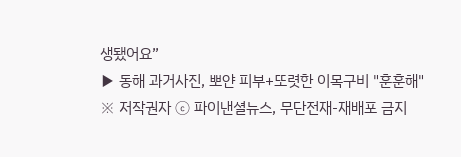생됐어요”
▶ 동해 과거사진, 뽀얀 피부+또렷한 이목구비 "훈훈해"
※ 저작권자 ⓒ 파이낸셜뉴스, 무단전재-재배포 금지